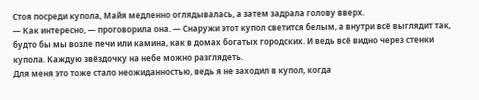Стоя посреди купола, Майя медленно оглядывалась, а затем задрала голову вверх.
— Как интересно, — проговорила она. — Снаружи этот купол светится белым, а внутри всё выглядит так, будто бы мы возле печи или камина, как в домах богатых городских. И ведь всё видно через стенки купола. Каждую звёздочку на небе можно разглядеть.
Для меня это тоже стало неожиданностью, ведь я не заходил в купол, когда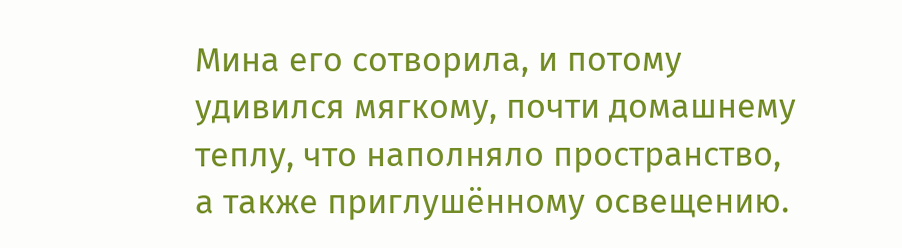Мина его сотворила, и потому удивился мягкому, почти домашнему теплу, что наполняло пространство, а также приглушённому освещению.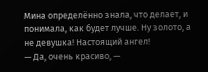Мина определённо знала, что делает, и понимала, как будет лучше. Ну золото, а не девушка! Настоящий ангел!
— Да, очень красиво, —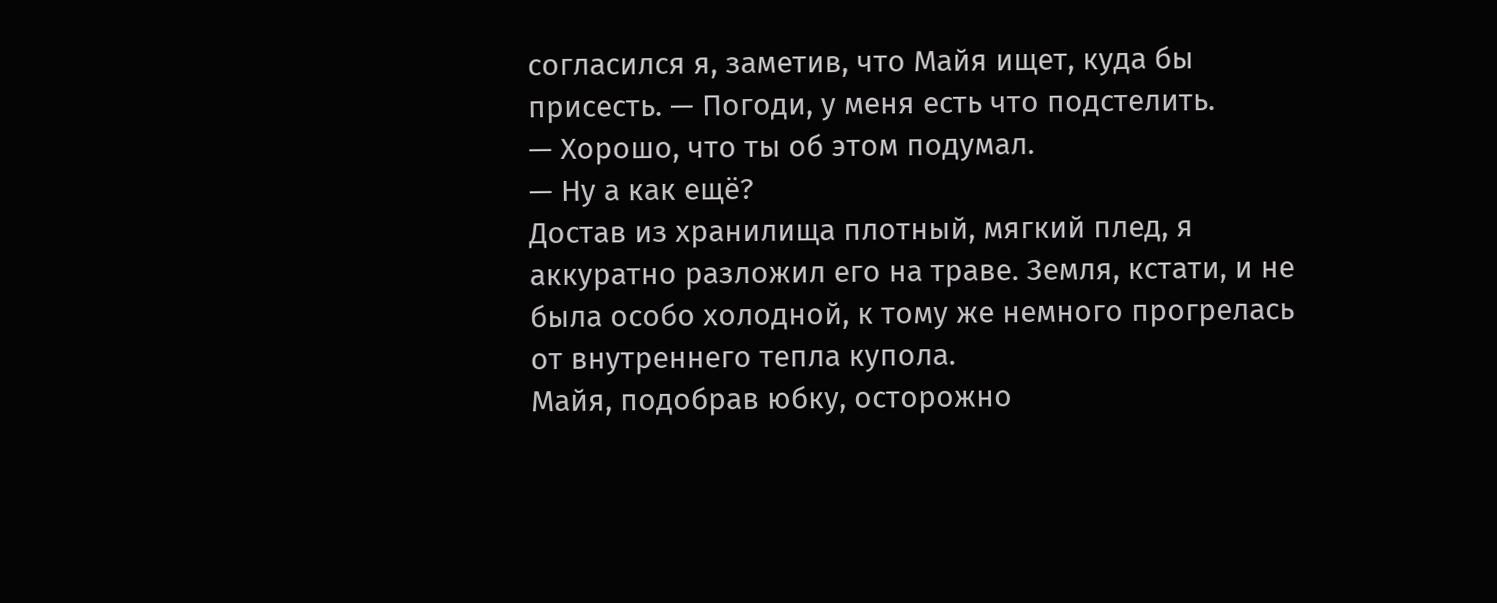согласился я, заметив, что Майя ищет, куда бы присесть. — Погоди, у меня есть что подстелить.
— Хорошо, что ты об этом подумал.
— Ну а как ещё?
Достав из хранилища плотный, мягкий плед, я аккуратно разложил его на траве. Земля, кстати, и не была особо холодной, к тому же немного прогрелась от внутреннего тепла купола.
Майя, подобрав юбку, осторожно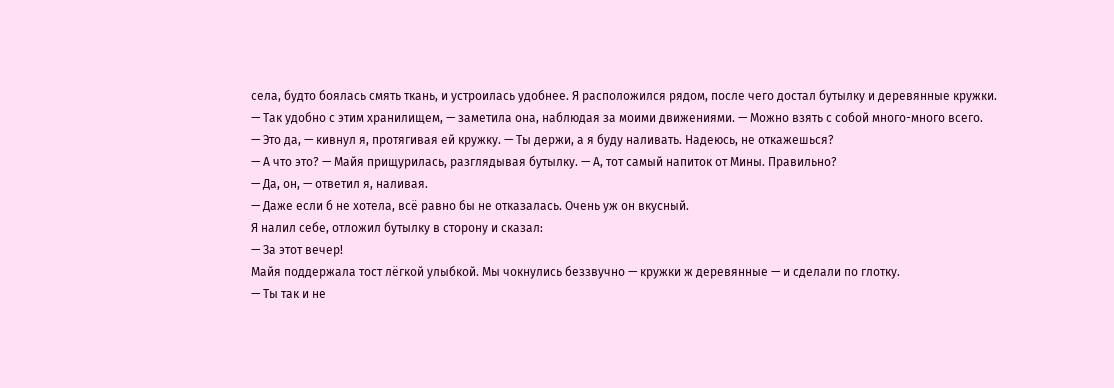села, будто боялась смять ткань, и устроилась удобнее. Я расположился рядом, после чего достал бутылку и деревянные кружки.
— Так удобно с этим хранилищем, — заметила она, наблюдая за моими движениями. — Можно взять с собой много-много всего.
— Это да, — кивнул я, протягивая ей кружку. — Ты держи, а я буду наливать. Надеюсь, не откажешься?
— А что это? — Майя прищурилась, разглядывая бутылку. — А, тот самый напиток от Мины. Правильно?
— Да, он, — ответил я, наливая.
— Даже если б не хотела, всё равно бы не отказалась. Очень уж он вкусный.
Я налил себе, отложил бутылку в сторону и сказал:
— За этот вечер!
Майя поддержала тост лёгкой улыбкой. Мы чокнулись беззвучно — кружки ж деревянные — и сделали по глотку.
— Ты так и не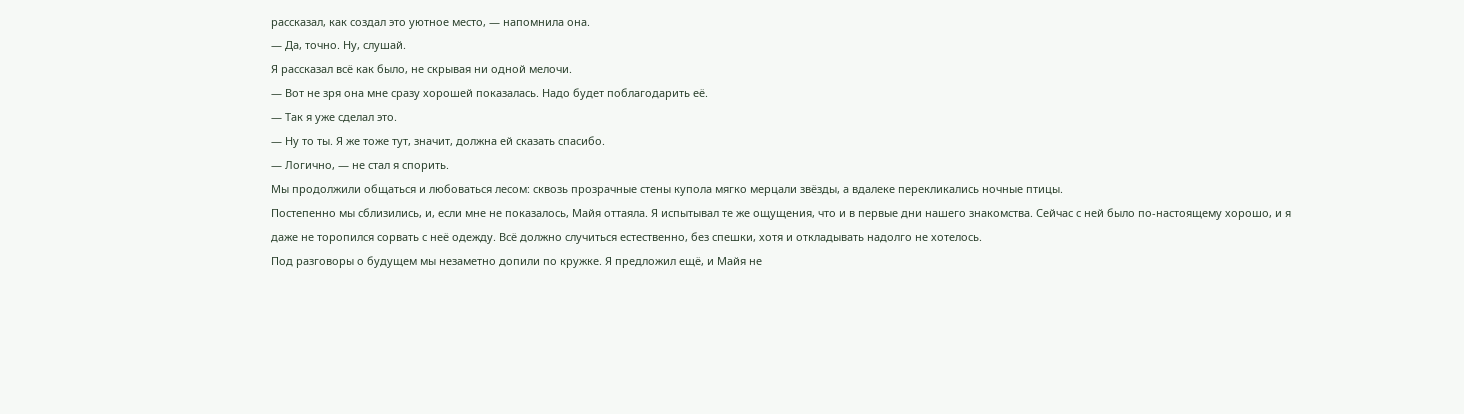рассказал, как создал это уютное место, — напомнила она.
— Да, точно. Ну, слушай.
Я рассказал всё как было, не скрывая ни одной мелочи.
— Вот не зря она мне сразу хорошей показалась. Надо будет поблагодарить её.
— Так я уже сделал это.
— Ну то ты. Я же тоже тут, значит, должна ей сказать спасибо.
— Логично, — не стал я спорить.
Мы продолжили общаться и любоваться лесом: сквозь прозрачные стены купола мягко мерцали звёзды, а вдалеке перекликались ночные птицы.
Постепенно мы сблизились, и, если мне не показалось, Майя оттаяла. Я испытывал те же ощущения, что и в первые дни нашего знакомства. Сейчас с ней было по-настоящему хорошо, и я даже не торопился сорвать с неё одежду. Всё должно случиться естественно, без спешки, хотя и откладывать надолго не хотелось.
Под разговоры о будущем мы незаметно допили по кружке. Я предложил ещё, и Майя не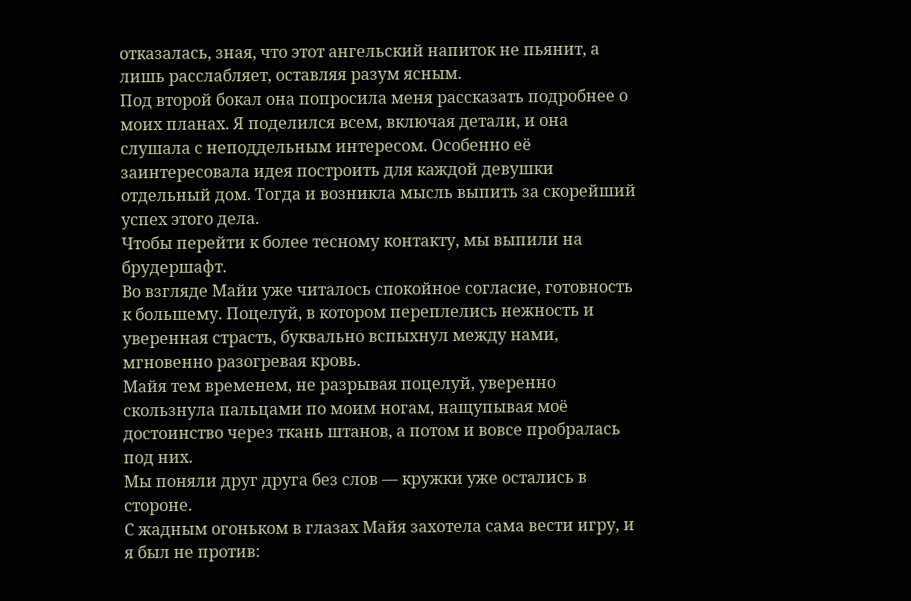отказалась, зная, что этот ангельский напиток не пьянит, а лишь расслабляет, оставляя разум ясным.
Под второй бокал она попросила меня рассказать подробнее о моих планах. Я поделился всем, включая детали, и она слушала с неподдельным интересом. Особенно её заинтересовала идея построить для каждой девушки отдельный дом. Тогда и возникла мысль выпить за скорейший успех этого дела.
Чтобы перейти к более тесному контакту, мы выпили на брудершафт.
Во взгляде Майи уже читалось спокойное согласие, готовность к большему. Поцелуй, в котором переплелись нежность и уверенная страсть, буквально вспыхнул между нами, мгновенно разогревая кровь.
Майя тем временем, не разрывая поцелуй, уверенно скользнула пальцами по моим ногам, нащупывая моё достоинство через ткань штанов, а потом и вовсе пробралась под них.
Мы поняли друг друга без слов — кружки уже остались в стороне.
С жадным огоньком в глазах Майя захотела сама вести игру, и я был не против: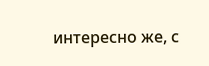интересно же, с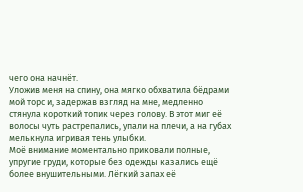чего она начнёт.
Уложив меня на спину, она мягко обхватила бёдрами мой торс и, задержав взгляд на мне, медленно стянула короткий топик через голову. В этот миг её волосы чуть растрепались, упали на плечи, а на губах мелькнула игривая тень улыбки.
Моё внимание моментально приковали полные, упругие груди, которые без одежды казались ещё более внушительными. Лёгкий запах её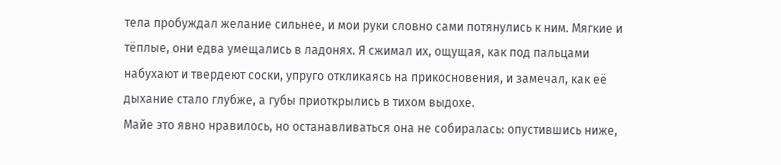тела пробуждал желание сильнее, и мои руки словно сами потянулись к ним. Мягкие и тёплые, они едва умещались в ладонях. Я сжимал их, ощущая, как под пальцами набухают и твердеют соски, упруго откликаясь на прикосновения, и замечал, как её дыхание стало глубже, а губы приоткрылись в тихом выдохе.
Майе это явно нравилось, но останавливаться она не собиралась: опустившись ниже,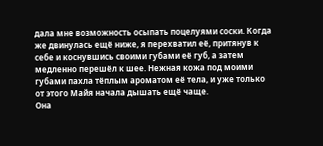дала мне возможность осыпать поцелуями соски. Когда же двинулась ещё ниже, я перехватил её, притянув к себе и коснувшись своими губами её губ, а затем медленно перешёл к шее. Нежная кожа под моими губами пахла тёплым ароматом её тела, и уже только от этого Майя начала дышать ещё чаще.
Она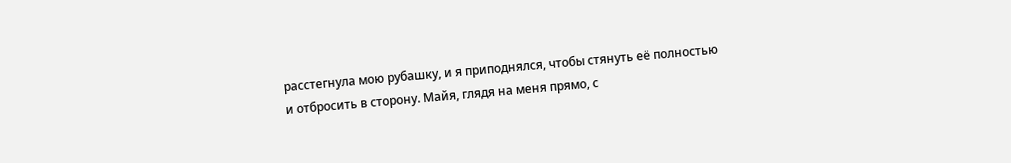расстегнула мою рубашку, и я приподнялся, чтобы стянуть её полностью и отбросить в сторону. Майя, глядя на меня прямо, с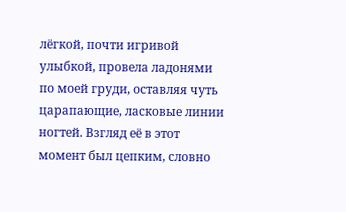лёгкой, почти игривой улыбкой, провела ладонями по моей груди, оставляя чуть царапающие, ласковые линии ногтей. Взгляд её в этот момент был цепким, словно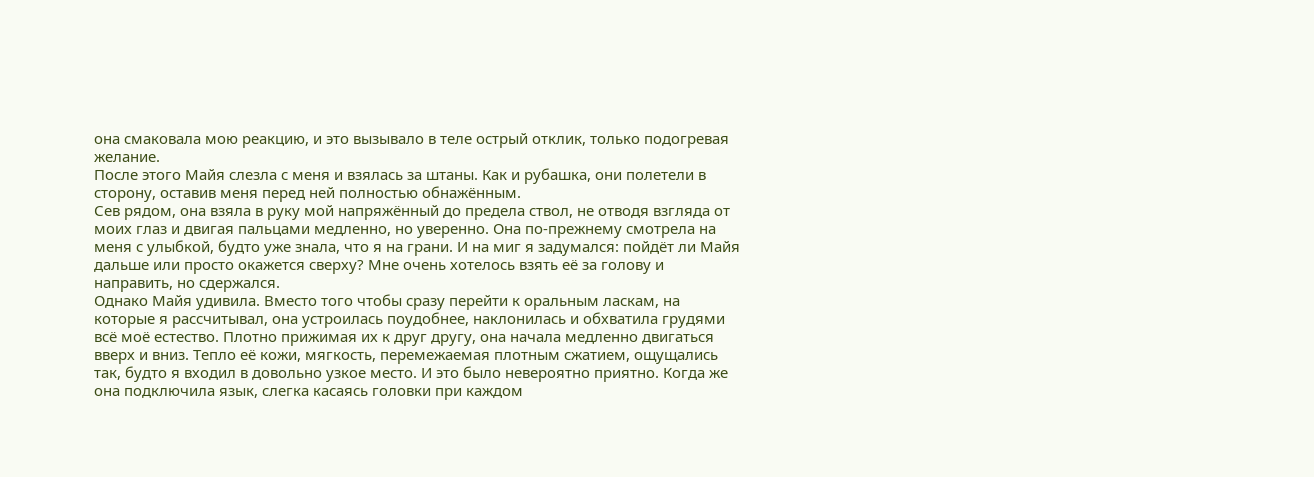она смаковала мою реакцию, и это вызывало в теле острый отклик, только подогревая желание.
После этого Майя слезла с меня и взялась за штаны. Как и рубашка, они полетели в сторону, оставив меня перед ней полностью обнажённым.
Сев рядом, она взяла в руку мой напряжённый до предела ствол, не отводя взгляда от моих глаз и двигая пальцами медленно, но уверенно. Она по-прежнему смотрела на меня с улыбкой, будто уже знала, что я на грани. И на миг я задумался: пойдёт ли Майя дальше или просто окажется сверху? Мне очень хотелось взять её за голову и направить, но сдержался.
Однако Майя удивила. Вместо того чтобы сразу перейти к оральным ласкам, на которые я рассчитывал, она устроилась поудобнее, наклонилась и обхватила грудями всё моё естество. Плотно прижимая их к друг другу, она начала медленно двигаться вверх и вниз. Тепло её кожи, мягкость, перемежаемая плотным сжатием, ощущались так, будто я входил в довольно узкое место. И это было невероятно приятно. Когда же она подключила язык, слегка касаясь головки при каждом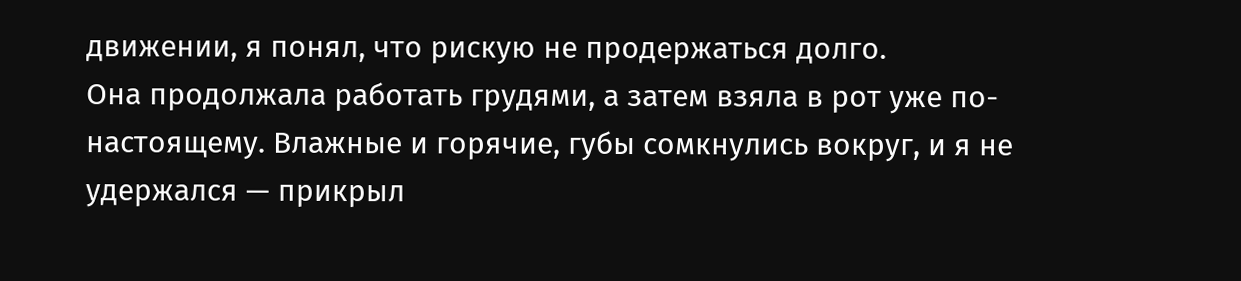движении, я понял, что рискую не продержаться долго.
Она продолжала работать грудями, а затем взяла в рот уже по-настоящему. Влажные и горячие, губы сомкнулись вокруг, и я не удержался — прикрыл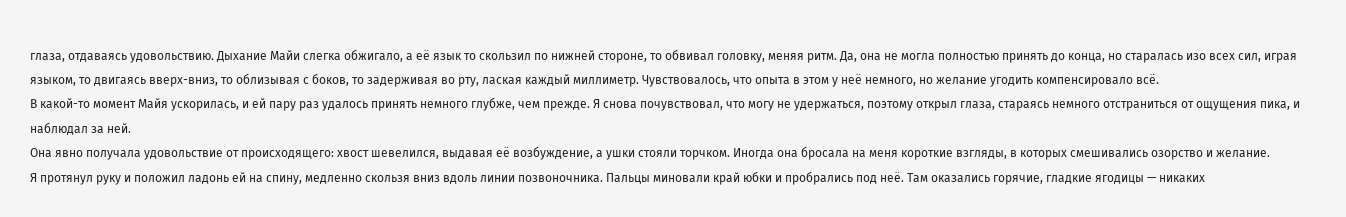глаза, отдаваясь удовольствию. Дыхание Майи слегка обжигало, а её язык то скользил по нижней стороне, то обвивал головку, меняя ритм. Да, она не могла полностью принять до конца, но старалась изо всех сил, играя языком, то двигаясь вверх-вниз, то облизывая с боков, то задерживая во рту, лаская каждый миллиметр. Чувствовалось, что опыта в этом у неё немного, но желание угодить компенсировало всё.
В какой-то момент Майя ускорилась, и ей пару раз удалось принять немного глубже, чем прежде. Я снова почувствовал, что могу не удержаться, поэтому открыл глаза, стараясь немного отстраниться от ощущения пика, и наблюдал за ней.
Она явно получала удовольствие от происходящего: хвост шевелился, выдавая её возбуждение, а ушки стояли торчком. Иногда она бросала на меня короткие взгляды, в которых смешивались озорство и желание.
Я протянул руку и положил ладонь ей на спину, медленно скользя вниз вдоль линии позвоночника. Пальцы миновали край юбки и пробрались под неё. Там оказались горячие, гладкие ягодицы — никаких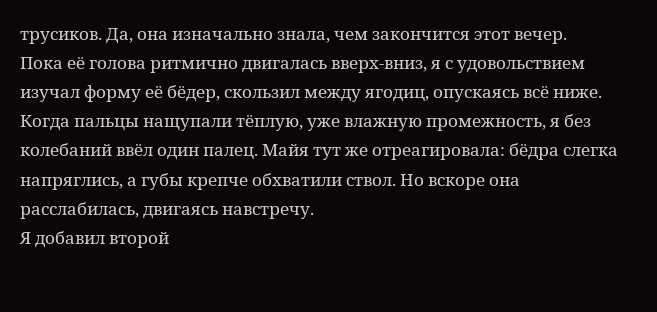трусиков. Да, она изначально знала, чем закончится этот вечер.
Пока её голова ритмично двигалась вверх-вниз, я с удовольствием изучал форму её бёдер, скользил между ягодиц, опускаясь всё ниже. Когда пальцы нащупали тёплую, уже влажную промежность, я без колебаний ввёл один палец. Майя тут же отреагировала: бёдра слегка напряглись, а губы крепче обхватили ствол. Но вскоре она расслабилась, двигаясь навстречу.
Я добавил второй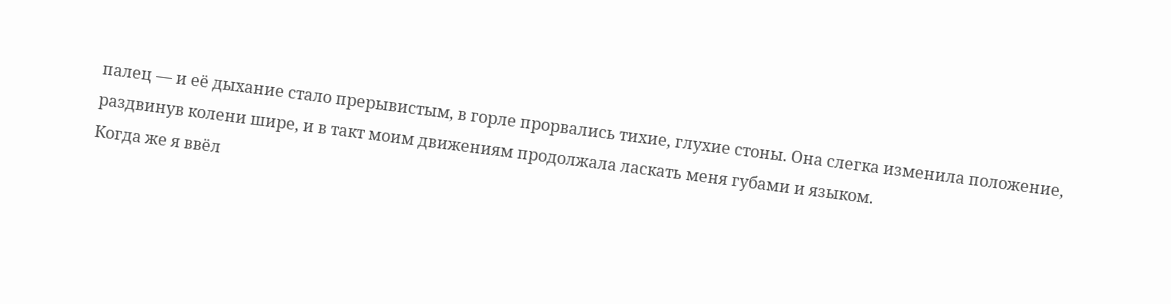палец — и её дыхание стало прерывистым, в горле прорвались тихие, глухие стоны. Она слегка изменила положение, раздвинув колени шире, и в такт моим движениям продолжала ласкать меня губами и языком.
Когда же я ввёл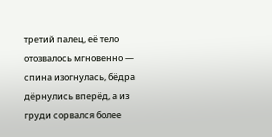третий палец, её тело отозвалось мгновенно — спина изогнулась, бёдра дёрнулись вперёд, а из груди сорвался более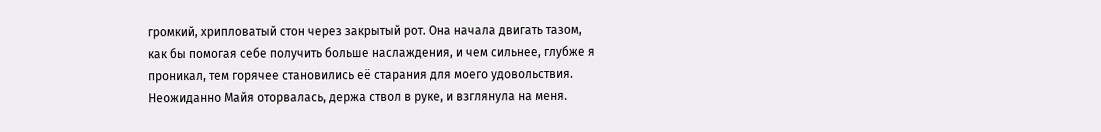громкий, хрипловатый стон через закрытый рот. Она начала двигать тазом, как бы помогая себе получить больше наслаждения, и чем сильнее, глубже я проникал, тем горячее становились её старания для моего удовольствия.
Неожиданно Майя оторвалась, держа ствол в руке, и взглянула на меня.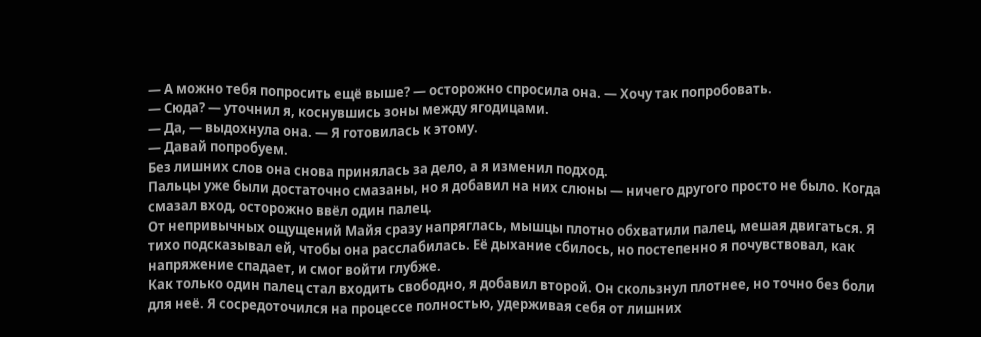— А можно тебя попросить ещё выше? — осторожно спросила она. — Хочу так попробовать.
— Сюда? — уточнил я, коснувшись зоны между ягодицами.
— Да, — выдохнула она. — Я готовилась к этому.
— Давай попробуем.
Без лишних слов она снова принялась за дело, а я изменил подход.
Пальцы уже были достаточно смазаны, но я добавил на них слюны — ничего другого просто не было. Когда смазал вход, осторожно ввёл один палец.
От непривычных ощущений Майя сразу напряглась, мышцы плотно обхватили палец, мешая двигаться. Я тихо подсказывал ей, чтобы она расслабилась. Её дыхание сбилось, но постепенно я почувствовал, как напряжение спадает, и смог войти глубже.
Как только один палец стал входить свободно, я добавил второй. Он скользнул плотнее, но точно без боли для неё. Я сосредоточился на процессе полностью, удерживая себя от лишних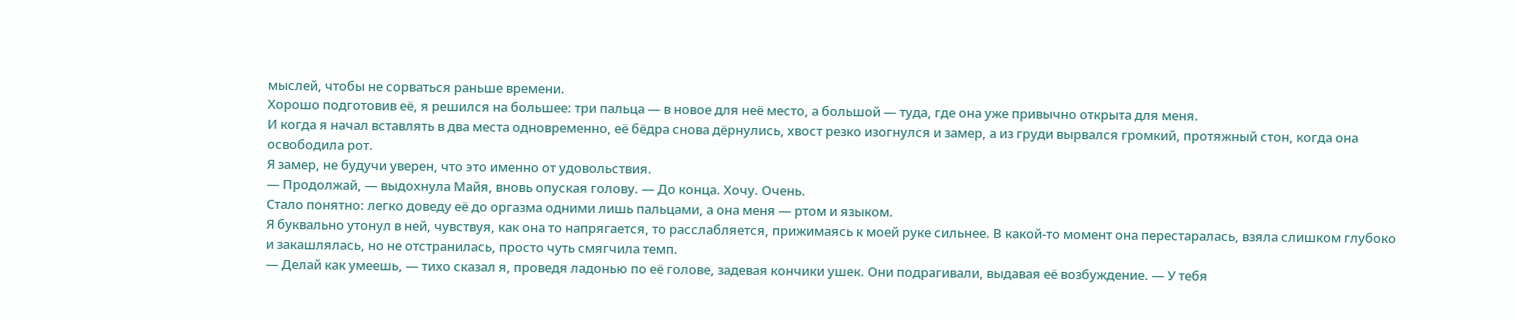мыслей, чтобы не сорваться раньше времени.
Хорошо подготовив её, я решился на большее: три пальца — в новое для неё место, а большой — туда, где она уже привычно открыта для меня.
И когда я начал вставлять в два места одновременно, её бёдра снова дёрнулись, хвост резко изогнулся и замер, а из груди вырвался громкий, протяжный стон, когда она освободила рот.
Я замер, не будучи уверен, что это именно от удовольствия.
— Продолжай, — выдохнула Майя, вновь опуская голову. — До конца. Хочу. Очень.
Стало понятно: легко доведу её до оргазма одними лишь пальцами, а она меня — ртом и языком.
Я буквально утонул в ней, чувствуя, как она то напрягается, то расслабляется, прижимаясь к моей руке сильнее. В какой-то момент она перестаралась, взяла слишком глубоко и закашлялась, но не отстранилась, просто чуть смягчила темп.
— Делай как умеешь, — тихо сказал я, проведя ладонью по её голове, задевая кончики ушек. Они подрагивали, выдавая её возбуждение. — У тебя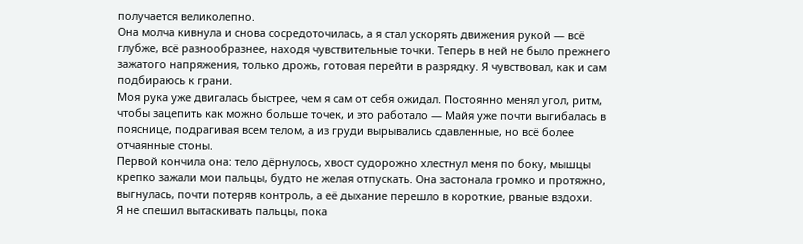получается великолепно.
Она молча кивнула и снова сосредоточилась, а я стал ускорять движения рукой — всё глубже, всё разнообразнее, находя чувствительные точки. Теперь в ней не было прежнего зажатого напряжения, только дрожь, готовая перейти в разрядку. Я чувствовал, как и сам подбираюсь к грани.
Моя рука уже двигалась быстрее, чем я сам от себя ожидал. Постоянно менял угол, ритм, чтобы зацепить как можно больше точек, и это работало — Майя уже почти выгибалась в пояснице, подрагивая всем телом, а из груди вырывались сдавленные, но всё более отчаянные стоны.
Первой кончила она: тело дёрнулось, хвост судорожно хлестнул меня по боку, мышцы крепко зажали мои пальцы, будто не желая отпускать. Она застонала громко и протяжно, выгнулась, почти потеряв контроль, а её дыхание перешло в короткие, рваные вздохи.
Я не спешил вытаскивать пальцы, пока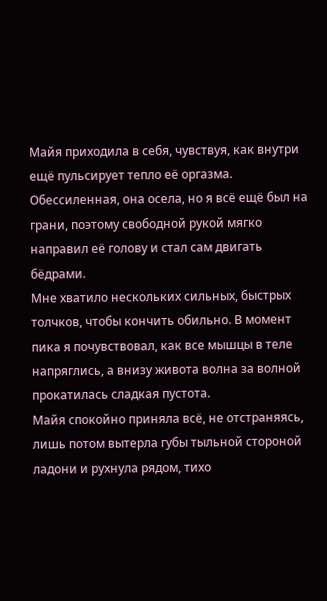Майя приходила в себя, чувствуя, как внутри ещё пульсирует тепло её оргазма.
Обессиленная, она осела, но я всё ещё был на грани, поэтому свободной рукой мягко направил её голову и стал сам двигать бёдрами.
Мне хватило нескольких сильных, быстрых толчков, чтобы кончить обильно. В момент пика я почувствовал, как все мышцы в теле напряглись, а внизу живота волна за волной прокатилась сладкая пустота.
Майя спокойно приняла всё, не отстраняясь, лишь потом вытерла губы тыльной стороной ладони и рухнула рядом, тихо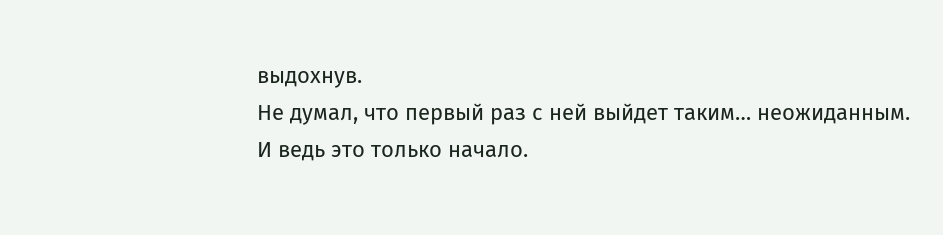выдохнув.
Не думал, что первый раз с ней выйдет таким… неожиданным.
И ведь это только начало.